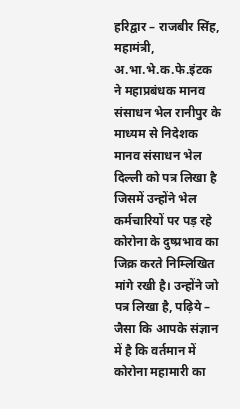हरिद्वार – राजबीर सिंह, महामंत्री, अ.भा.भे.क.फे.इंटक ने महाप्रबंधक मानव संसाधन भेल रानीपुर के माध्यम से निदेशक मानव संसाधन भेल दिल्ली को पत्र लिखा है जिसमें उन्होंने भेल कर्मचारियों पर पड़ रहे कोरोना के दुष्प्रभाव का जिक्र करते निम्लिखित मांगे रखी है। उन्होंने जो पत्र लिखा है, पढ़िये – जैसा कि आपके संज्ञान में है कि वर्तमान में कोरोना महामारी का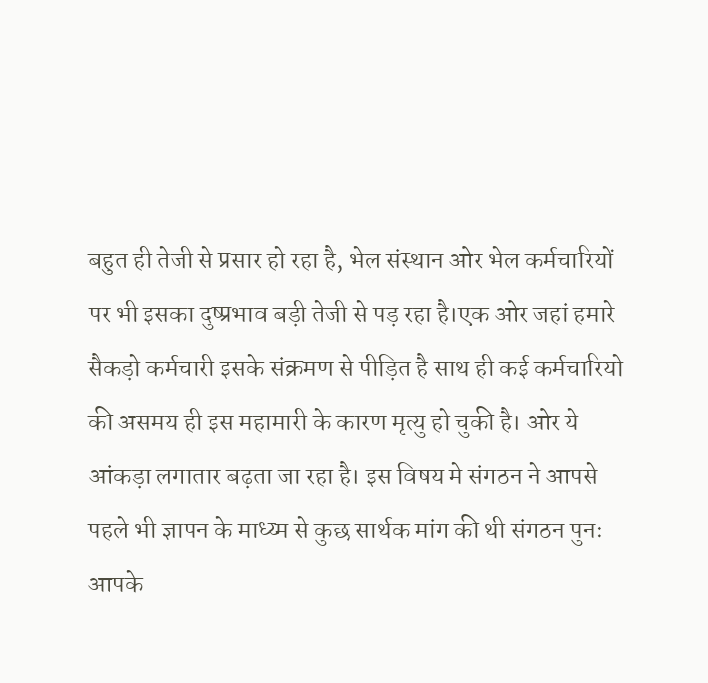बहुत ही तेजी से प्रसार हो रहा है, भेल संस्थान ओर भेल कर्मचारियों पर भी इसका दुष्प्रभाव बड़ी तेजी से पड़ रहा है।एक ओर जहां हमारे सैकड़ो कर्मचारी इसके संक्रमण से पीड़ित है साथ ही कई कर्मचारियो की असमय ही इस महामारी के कारण मृत्यु हो चुकी है। ओर ये आंकड़ा लगातार बढ़ता जा रहा है। इस विषय मे संगठन ने आपसे पहले भी ज्ञापन के माध्य्म से कुछ सार्थक मांग की थी संगठन पुनः आपके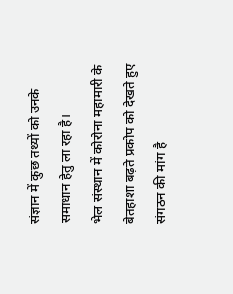संज्ञान में कुछ तथ्यों को उनके समाधान हेतु ला रहा है।
भेल संस्थान में कोरोना महामारी के बेतहाशा बढ़ते प्रकोप को देखते हुए संगठन की मांग है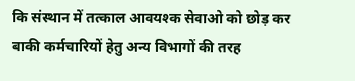कि संस्थान में तत्काल आवयश्क सेवाओ को छोड़ कर बाकी कर्मचारियों हेतु अन्य विभागों की तरह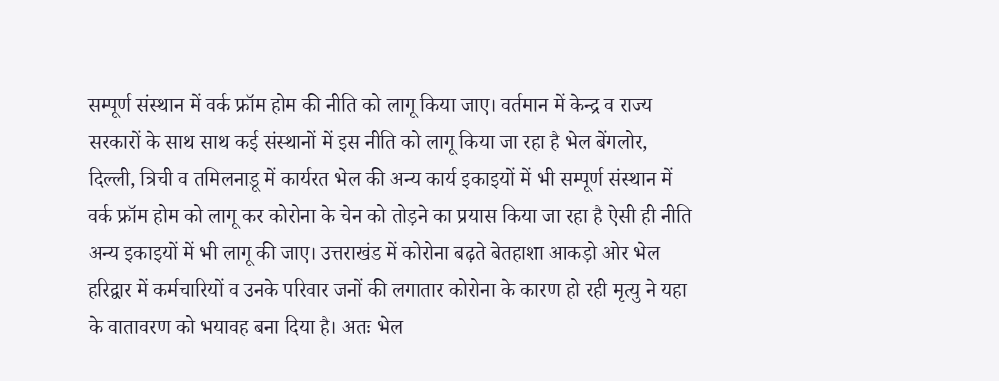सम्पूर्ण संस्थान में वर्क फ्रॉम होम की नीति को लागू किया जाए। वर्तमान में केन्द्र व राज्य सरकारों के साथ साथ कई संस्थानों में इस नीति को लागू किया जा रहा है भेल बेंगलोर, दिल्ली, त्रिची व तमिलनाडू में कार्यरत भेल की अन्य कार्य इकाइयों में भी सम्पूर्ण संस्थान में वर्क फ्रॉम होम को लागू कर कोरोना के चेन को तोड़ने का प्रयास किया जा रहा है ऐसी ही नीति अन्य इकाइयों में भी लागू की जाए। उत्तराखंड में कोरोना बढ़ते बेतहाशा आकड़ो ओर भेल हरिद्वार में कर्मचारियों व उनके परिवार जनों की लगातार कोरोना के कारण हो रही मृत्यु ने यहा के वातावरण को भयावह बना दिया है। अतः भेल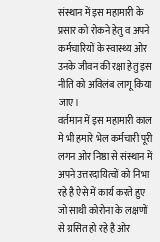संस्थान में इस महामारी के प्रसार को रोकने हेतु व अपने कर्मचारियों के स्वास्थ्य ओर उनके जीवन की रक्षा हेतु इस नीति को अविलंब लागू किया जाए।
वर्तमान में इस महामारी काल मे भी हमारे भेल कर्मचारी पूरी लगन ओर निष्ठा से संस्थान में अपने उत्तरदायित्वों को निभा रहे है ऐसे में कार्य करते हुए जो साथी कोरोना के लक्षणों से ग्रसित हो रहे है ओर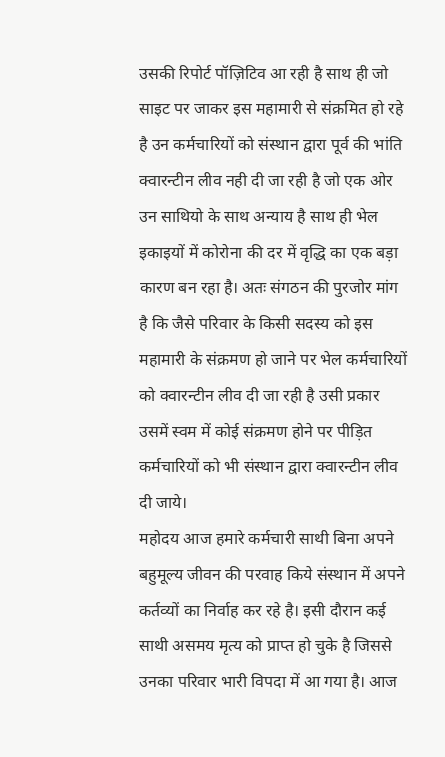उसकी रिपोर्ट पॉज़िटिव आ रही है साथ ही जो साइट पर जाकर इस महामारी से संक्रमित हो रहे है उन कर्मचारियों को संस्थान द्वारा पूर्व की भांति क्वारन्टीन लीव नही दी जा रही है जो एक ओर उन साथियो के साथ अन्याय है साथ ही भेल इकाइयों में कोरोना की दर में वृद्धि का एक बड़ा कारण बन रहा है। अतः संगठन की पुरजोर मांग है कि जैसे परिवार के किसी सदस्य को इस महामारी के संक्रमण हो जाने पर भेल कर्मचारियों को क्वारन्टीन लीव दी जा रही है उसी प्रकार उसमें स्वम में कोई संक्रमण होने पर पीड़ित कर्मचारियों को भी संस्थान द्वारा क्वारन्टीन लीव दी जाये।
महोदय आज हमारे कर्मचारी साथी बिना अपने बहुमूल्य जीवन की परवाह किये संस्थान में अपने कर्तव्यों का निर्वाह कर रहे है। इसी दौरान कई साथी असमय मृत्य को प्राप्त हो चुके है जिससे उनका परिवार भारी विपदा में आ गया है। आज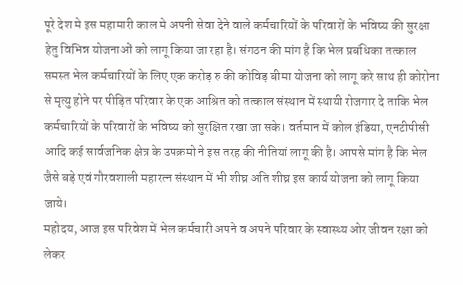पूरे देश मे इस महामारी काल मे अपनी सेवा देने वाले कर्मचारियों के परिवारों के भविष्य की सुरक्षा हेतु विभिन्न योजनाओं को लागू किया जा रहा है। संगठन की मांग है कि भेल प्रबंधिका तत्काल समस्त भेल कर्मचारियों के लिए एक करोड़ रु की कोविड़ बीमा योजना को लागू करे साथ ही कोरोना से मृत्यु होने पर पीड़ित परिवार के एक आश्रित को तत्काल संस्थान में स्थायी रोजगार दे ताकि भेल कर्मचारियों के परिवारों के भविष्य को सुरक्षित रखा जा सके। वर्तमान में कोल इंडिया, एनटीपीसी आदि कई सार्वजनिक क्षेत्र के उपक्रमो ने इस तरह की नीतियां लागू की है। आपसे मांग है कि भेल जैसे बड़े एवं गौरवशाली महारत्न संस्थान में भी शीघ्र अति शीघ्र इस कार्य योजना को लागू किया जाये।
महोदय, आज इस परिवेश में भेल कर्मचारी अपने व अपने परिवार के स्वास्थ्य ओर जीवन रक्षा को लेकर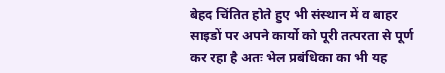बेहद चिंतित होते हुए भी संस्थान में व बाहर साइडों पर अपने कार्यो को पूरी तत्परता से पूर्ण कर रहा है अतः भेल प्रबंधिका का भी यह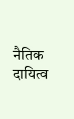नैतिक दायित्व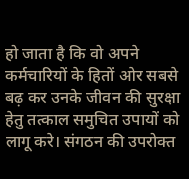हो जाता है कि वो अपने कर्मचारियों के हितों ओर सबसे बढ़ कर उनके जीवन की सुरक्षा हेतु तत्काल समुचित उपायों को लागू करे। संगठन की उपरोक्त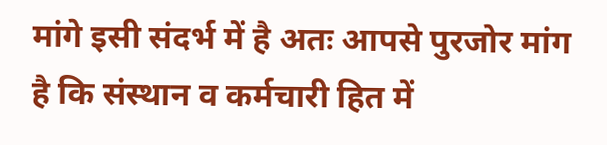मांगे इसी संदर्भ में है अतः आपसे पुरजोर मांग है कि संस्थान व कर्मचारी हित में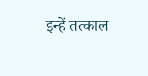इन्हें तत्काल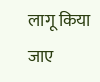लागू किया जाए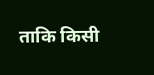ताकि किसी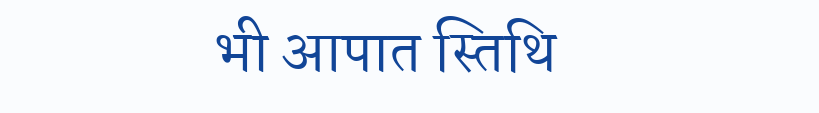भी आपात स्तिथि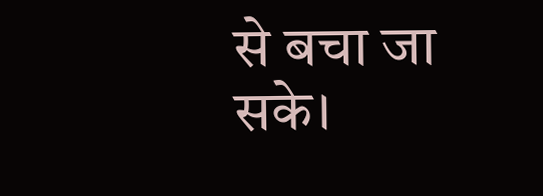से बचा जा सके।